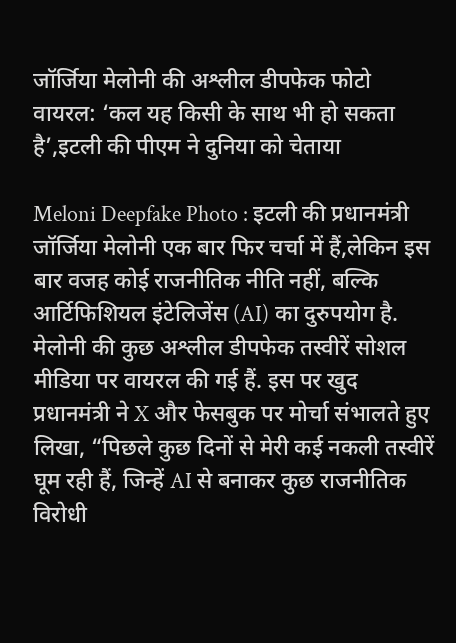जॉर्जिया मेलोनी की अश्लील डीपफेक फोटो वायरल: ‘कल यह किसी के साथ भी हो सकता है’,इटली की पीएम ने दुनिया को चेताया

Meloni Deepfake Photo : इटली की प्रधानमंत्री जॉर्जिया मेलोनी एक बार फिर चर्चा में हैं,लेकिन इस बार वजह कोई राजनीतिक नीति नहीं, बल्कि आर्टिफिशियल इंटेलिजेंस (AI) का दुरुपयोग है. मेलोनी की कुछ अश्लील डीपफेक तस्वीरें सोशल मीडिया पर वायरल की गई हैं. इस पर खुद प्रधानमंत्री ने X और फेसबुक पर मोर्चा संभालते हुए लिखा, “पिछले कुछ दिनों से मेरी कई नकली तस्वीरें घूम रही हैं, जिन्हें AI से बनाकर कुछ राजनीतिक विरोधी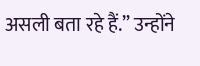असली बता रहे हैं.” उन्होंने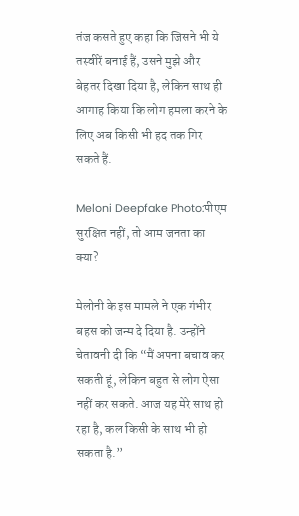तंज कसते हुए कहा कि जिसने भी ये तस्वीरें बनाई हैं, उसने मुझे और बेहतर दिखा दिया है, लेकिन साथ ही आगाह किया कि लोग हमला करने के लिए अब किसी भी हद तक गिर सकते हैं.

Meloni Deepfake Photo:पीएम सुरक्षित नहीं, तो आम जनता का क्या?

मेलोनी के इस मामले ने एक गंभीर बहस को जन्म दे दिया है. उन्होंने चेतावनी दी कि “मैं अपना बचाव कर सकती हूं, लेकिन बहुत से लोग ऐसा नहीं कर सकते. आज यह मेरे साथ हो रहा है, कल किसी के साथ भी हो सकता है.”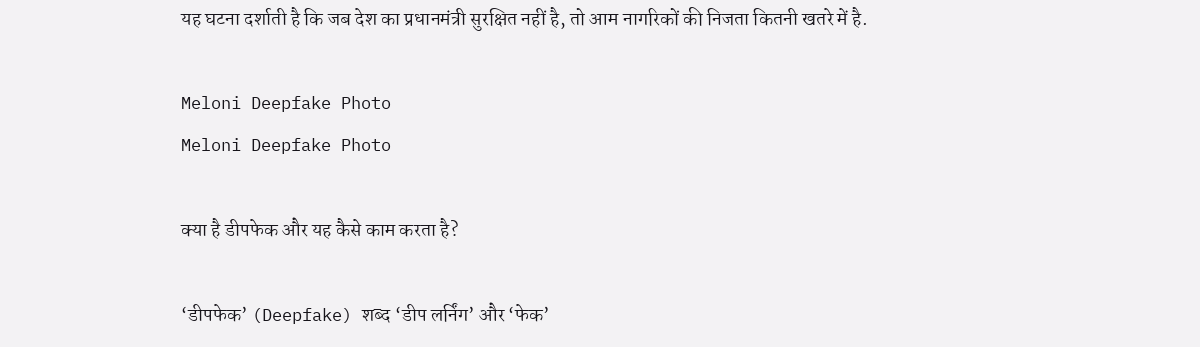यह घटना दर्शाती है कि जब देश का प्रधानमंत्री सुरक्षित नहीं है, तो आम नागरिकों की निजता कितनी खतरे में है.

Meloni Deepfake Photo
Meloni Deepfake Photo

क्या है डीपफेक और यह कैसे काम करता है?

‘डीपफेक’ (Deepfake) शब्द ‘डीप लर्निंग’ और ‘फेक’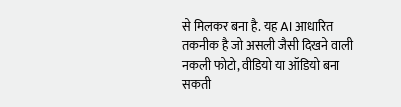से मिलकर बना है. यह AI आधारित तकनीक है जो असली जैसी दिखने वाली नकली फोटो, वीडियो या ऑडियो बना सकती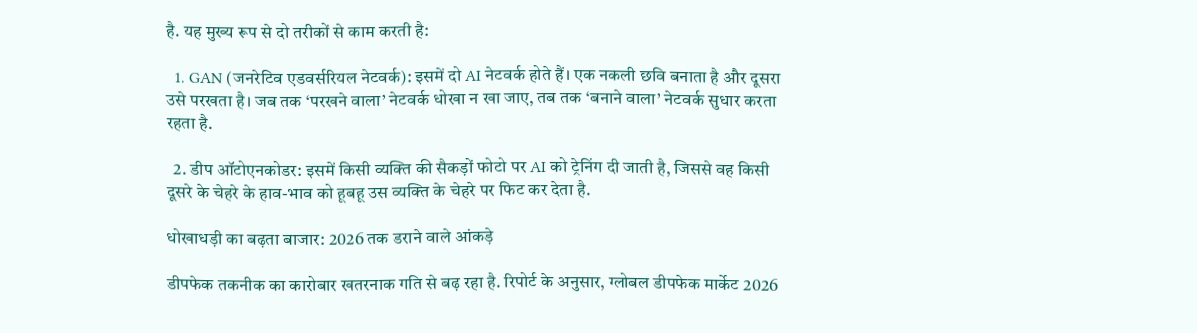है. यह मुख्य रूप से दो तरीकों से काम करती है:

  1. GAN (जनरेटिव एडवर्सरियल नेटवर्क): इसमें दो AI नेटवर्क होते हैं। एक नकली छवि बनाता है और दूसरा उसे परखता है। जब तक ‘परखने वाला’ नेटवर्क धोखा न खा जाए, तब तक ‘बनाने वाला’ नेटवर्क सुधार करता रहता है.

  2. डीप ऑटोएनकोडर: इसमें किसी व्यक्ति की सैकड़ों फोटो पर AI को ट्रेनिंग दी जाती है, जिससे वह किसी दूसरे के चेहरे के हाव-भाव को हूबहू उस व्यक्ति के चेहरे पर फिट कर देता है.

धोखाधड़ी का बढ़ता बाजार: 2026 तक डराने वाले आंकड़े

डीपफेक तकनीक का कारोबार खतरनाक गति से बढ़ रहा है. रिपोर्ट के अनुसार, ग्लोबल डीपफेक मार्केट 2026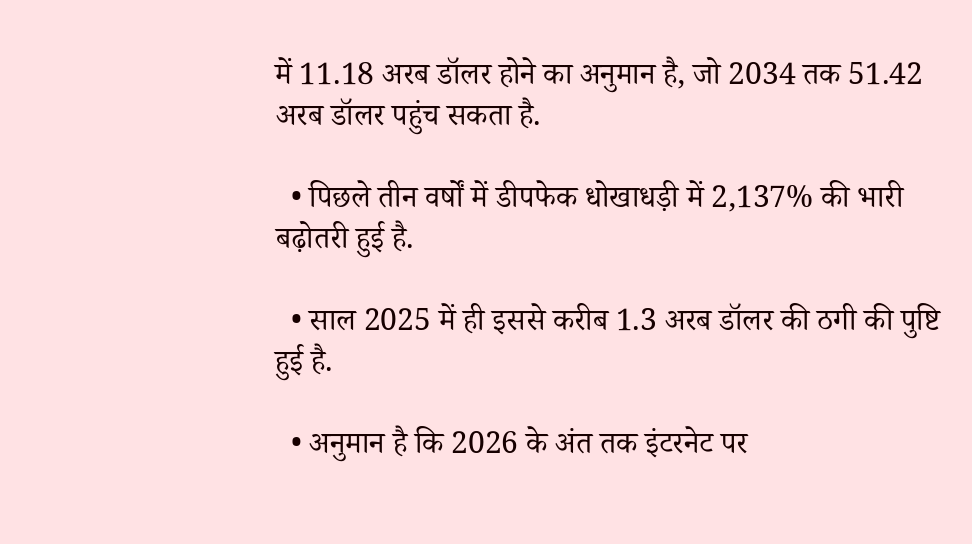में 11.18 अरब डॉलर होने का अनुमान है, जो 2034 तक 51.42 अरब डॉलर पहुंच सकता है.

  • पिछले तीन वर्षों में डीपफेक धोखाधड़ी में 2,137% की भारी बढ़ोतरी हुई है.

  • साल 2025 में ही इससे करीब 1.3 अरब डॉलर की ठगी की पुष्टि हुई है.

  • अनुमान है कि 2026 के अंत तक इंटरनेट पर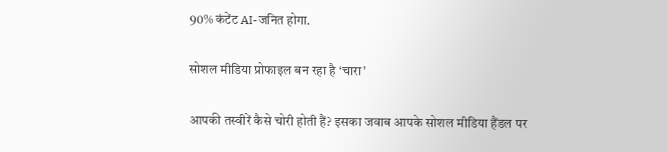90% कंटेंट AI-जनित होगा.

सोशल मीडिया प्रोफाइल बन रहा है ‘चारा’

आपकी तस्वीरें कैसे चोरी होती हैं? इसका जवाब आपके सोशल मीडिया हैंडल पर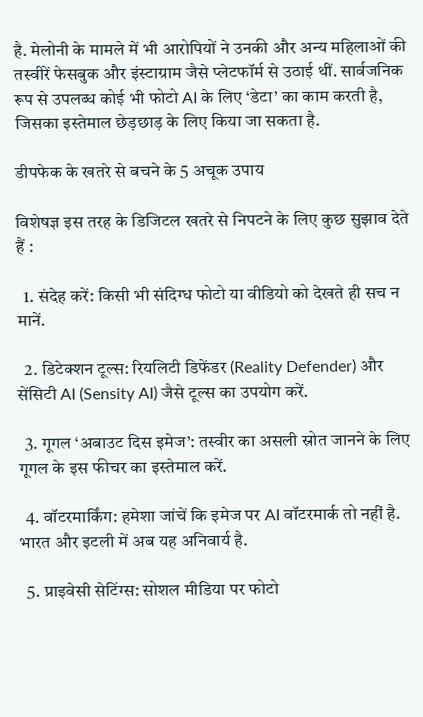है. मेलोनी के मामले में भी आरोपियों ने उनकी और अन्य महिलाओं की तस्वीरें फेसबुक और इंस्टाग्राम जैसे प्लेटफॉर्म से उठाई थीं. सार्वजनिक रूप से उपलब्ध कोई भी फोटो AI के लिए ‘डेटा’ का काम करती है, जिसका इस्तेमाल छेड़छाड़ के लिए किया जा सकता है.

डीपफेक के खतरे से बचने के 5 अचूक उपाय

विशेषज्ञ इस तरह के डिजिटल खतरे से निपटने के लिए कुछ सुझाव देते हैं :

  1. संदेह करें: किसी भी संदिग्ध फोटो या वीडियो को देखते ही सच न मानें.

  2. डिटेक्शन टूल्स: रियलिटी डिफेंडर (Reality Defender) और सेंसिटी AI (Sensity AI) जैसे टूल्स का उपयोग करें.

  3. गूगल ‘अबाउट दिस इमेज’: तस्वीर का असली स्रोत जानने के लिए गूगल के इस फीचर का इस्तेमाल करें.

  4. वॉटरमार्किंग: हमेशा जांचें कि इमेज पर AI वॉटरमार्क तो नहीं है. भारत और इटली में अब यह अनिवार्य है.

  5. प्राइवेसी सेटिंग्स: सोशल मीडिया पर फोटो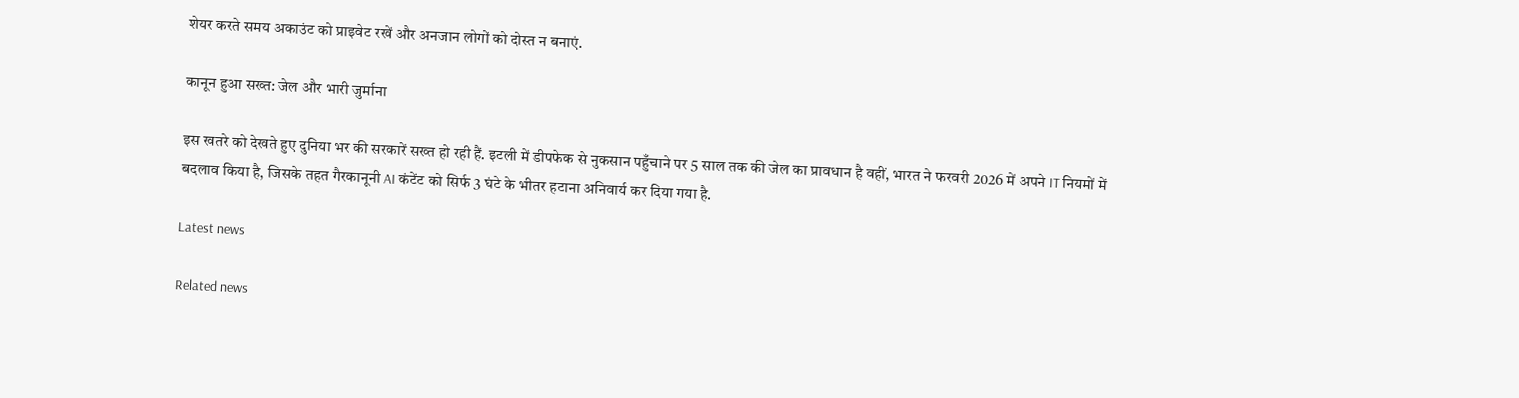शेयर करते समय अकाउंट को प्राइवेट रखें और अनजान लोगों को दोस्त न बनाएं.

कानून हुआ सख्त: जेल और भारी जुर्माना

इस खतरे को देखते हुए दुनिया भर की सरकारें सख्त हो रही हैं. इटली में डीपफेक से नुकसान पहुँचाने पर 5 साल तक की जेल का प्रावधान है वहीं, भारत ने फरवरी 2026 में अपने IT नियमों में बदलाव किया है, जिसके तहत गैरकानूनी AI कंटेंट को सिर्फ 3 घंटे के भीतर हटाना अनिवार्य कर दिया गया है.

Latest news

Related news